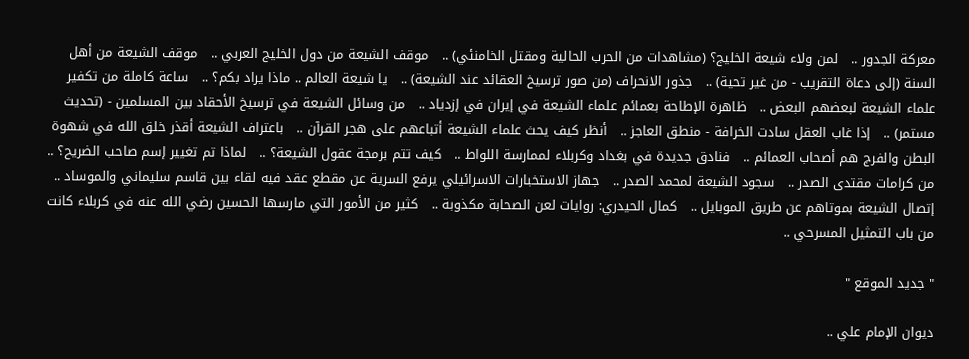معركة الجدور ..   لمن ولاء شيعة الخليج؟ (مشاهدات من الحرب الحالية ومقتل الخامنئي) ..   موقف الشيعة من دول الخليج العربي ..   موقف الشيعة من أهل السنة (إلى دعاة التقريب - من غير تحية) ..   جذور الانحراف (من صور ترسيخ العقائد عند الشيعة) ..   يا شيعة العالم .. ماذا يراد بكم؟ ..   ساعة كاملة من تكفير علماء الشيعة لبعضهم البعض ..   ظاهرة الإطاحة بعمائم علماء الشيعة في إيران في إزدياد ..   من وسائل الشيعة في ترسيخ الأحقاد بين المسلمين - (تحديث مستمر) ..   إذا غاب العقل سادت الخرافة - منطق العاجز ..   أنظر كيف يحث علماء الشيعة أتباعهم على هجر القرآن ..   باعتراف الشيعة أقذر خلق الله في شهوة البطن والفرج هم أصحاب العمائم ..   فنادق جديدة في بغداد وكربلاء لممارسة اللواط ..   كيف تتم برمجة عقول الشيعة؟ ..   لماذا تم تغيير إسم صاحب الضريح؟ ..   من كرامات مقتدى الصدر ..   سجود الشيعة لمحمد الصدر ..   جهاز الاستخبارات الاسرائيلي يرفع السرية عن مقطع عقد فيه لقاء بين قاسم سليماني والموساد ..   إتصال الشيعة بموتاهم عن طريق الموبايل ..   كمال الحيدري: روايات لعن الصحابة مكذوبة ..   كثير من الأمور التي مارسها الحسين رضي الله عنه في كربلاء كانت من باب التمثيل المسرحي ..

" جديد الموقع "

ديوان الإمام علي ..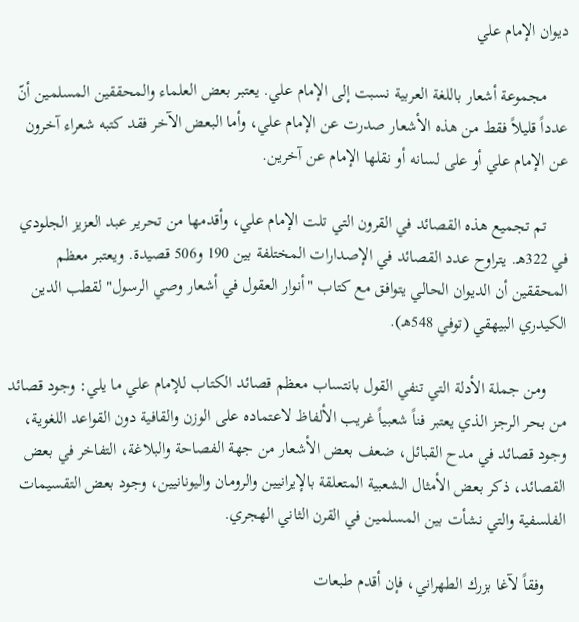ديوان الإمام علي

     مجموعة أشعار باللغة العربية نسبت إلى الإمام علي. يعتبر بعض العلماء والمحققين المسلمين أنّ عدداً قليلاً فقط من هذه الأشعار صدرت عن الإمام علي، وأما البعض الآخر فقد كتبه شعراء آخرون عن الإمام علي أو على لسانه أو نقلها الإمام عن آخرين.

     تم تجميع هذه القصائد في القرون التي تلت الإمام علي، وأقدمها من تحرير عبد العزيز الجلودي في 322هـ. يتراوح عدد القصائد في الإصدارات المختلفة بين 190 و506 قصيدة. ويعتبر معظم المحققين أن الديوان الحالي يتوافق مع كتاب "أنوار العقول في أشعار وصي الرسول" لقطب الدين الكيدري البيهقي (توفي 548هـ).

     ومن جملة الأدلة التي تنفي القول بانتساب معظم قصائد الكتاب للإمام علي ما يلي: وجود قصائد من بحر الرجز الذي يعتبر فناً شعبياً غريب الألفاظ لاعتماده على الوزن والقافية دون القواعد اللغوية، وجود قصائد في مدح القبائل، ضعف بعض الأشعار من جهة الفصاحة والبلاغة، التفاخر في بعض القصائد، ذكر بعض الأمثال الشعبية المتعلقة بالإيرانيين والرومان واليونانيين، وجود بعض التقسيمات الفلسفية والتي نشأت بين المسلمين في القرن الثاني الهجري.

     وفقاً لآغا بزرك الطهراني، فإن أقدم طبعات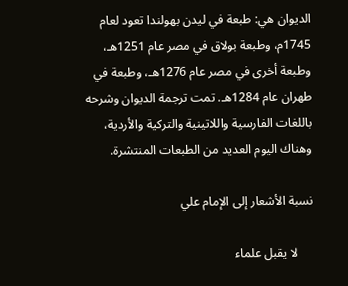الديوان هي: طبعة في ليدن بهولندا تعود لعام 1745م، وطبعة بولاق في مصر عام 1251هـ، وطبعة أخرى في مصر عام 1276هـ، وطبعة في طهران عام 1284هـ. تمت ترجمة الديوان وشرحه باللغات الفارسية واللاتينية والتركية والأردية، وهناك اليوم العديد من الطبعات المنتشرة.

نسبة الأشعار إلى الإمام علي

     لا يقبل علماء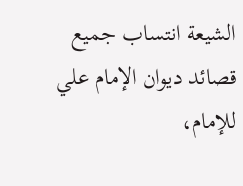الشيعة انتساب جميع قصائد ديوان الإمام علي للإمام،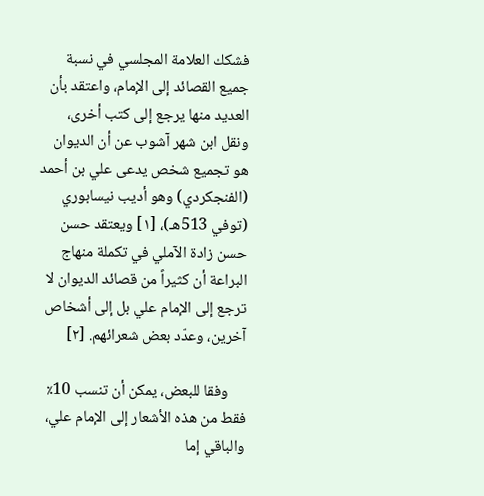فشكك العلامة المجلسي في نسبة جميع القصائد إلى الإمام، واعتقد بأن العديد منها يرجع إلى كتب أخرى، ونقل ابن شهر آشوب عن أن الديوان هو تجميع شخص يدعى علي بن أحمد (الفنجكردي) وهو أديب نيسابوري (توفي 513هـ)، [١] ويعتقد حسن حسن زادة الآملي في تكملة منهاج البراعة أن كثيراً من قصائد الديوان لا ترجع إلى الإمام علي بل إلى أشخاص آخرين، وعدّد بعض شعرائهم. [٢]

     وفقا للبعض، يمكن أن تنسب 10٪ فقط من هذه الأشعار إلى الإمام علي، والباقي إما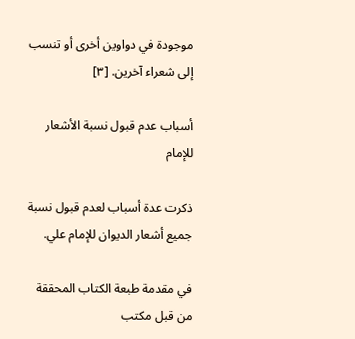موجودة في دواوين أخرى أو تنسب إلى شعراء آخرين. [٣]

أسباب عدم قبول نسبة الأشعار للإمام

ذكرت عدة أسباب لعدم قبول نسبة جميع أشعار الديوان للإمام علي.

في مقدمة طبعة الكتاب المحققة من قبل مكتب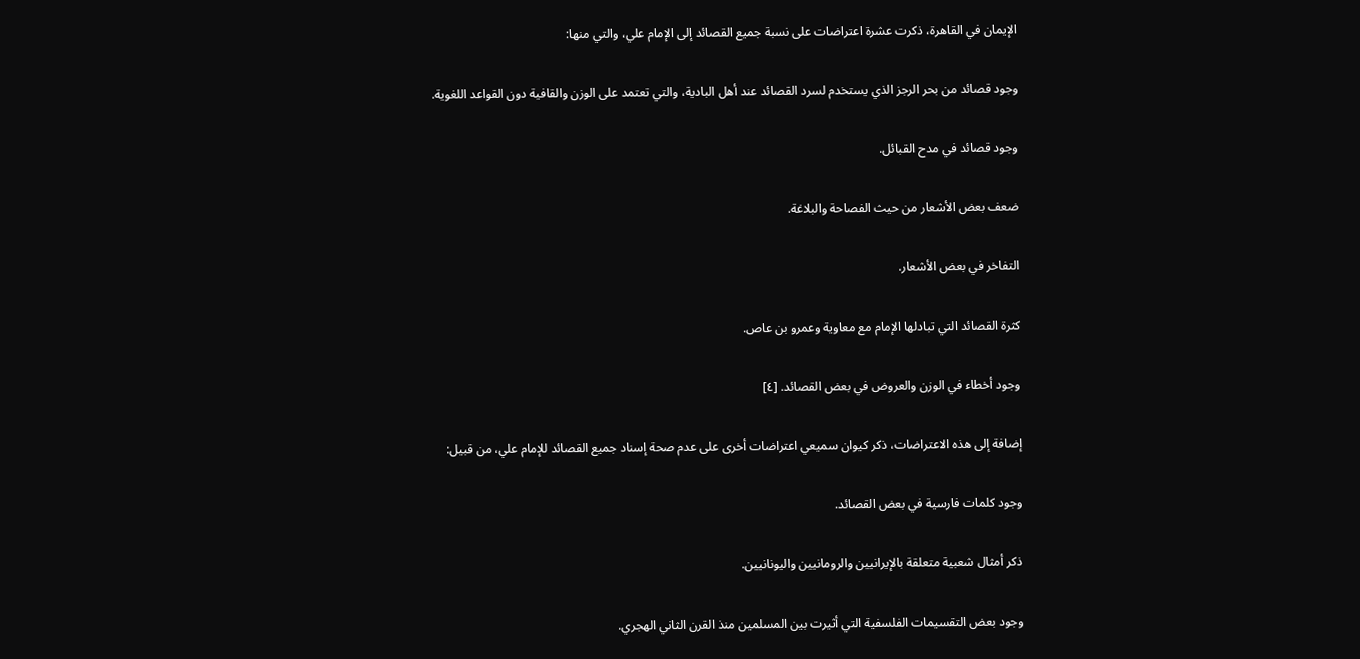الإيمان في القاهرة، ذكرت عشرة اعتراضات على نسبة جميع القصائد إلى الإمام علي، والتي منها:

وجود قصائد من بحر الرجز الذي يستخدم لسرد القصائد عند أهل البادية، والتي تعتمد على الوزن والقافية دون القواعد اللغوية.

وجود قصائد في مدح القبائل.

ضعف بعض الأشعار من حيث الفصاحة والبلاغة.

التفاخر في بعض الأشعار.

كثرة القصائد التي تبادلها الإمام مع معاوية وعمرو بن عاص.

وجود أخطاء في الوزن والعروض في بعض القصائد. [٤]

إضافة إلى هذه الاعتراضات، ذكر كيوان سميعي اعتراضات أخرى على عدم صحة إسناد جميع القصائد للإمام علي، من قبيل:

وجود كلمات فارسية في بعض القصائد.

ذكر أمثال شعبية متعلقة بالإيرانيين والرومانيين واليونانيين.

وجود بعض التقسيمات الفلسفية التي أثيرت بين المسلمين منذ القرن الثاني الهجري.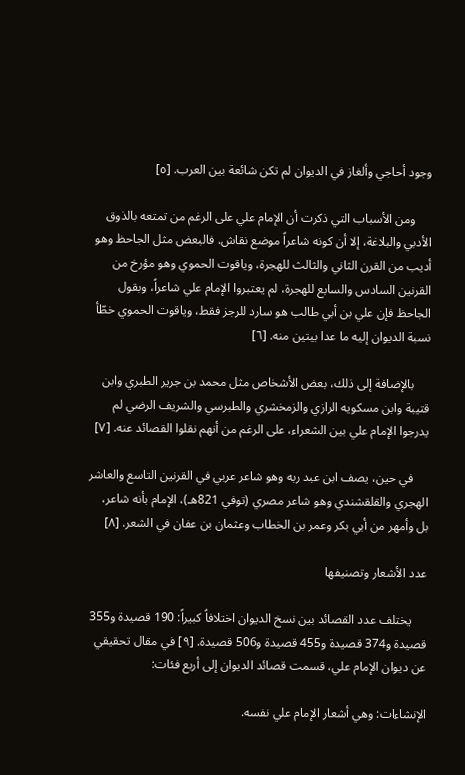وجود أحاجي وألغاز في الديوان لم تكن شائعة بين العرب. [٥]

     ومن الأسباب التي ذكرت أن الإمام علي على الرغم من تمتعه بالذوق الأدبي والبلاغة، إلا أن كونه شاعراً موضع نقاش. فالبعض مثل الجاحظ وهو أديب من القرن الثاني والثالث للهجرة، وياقوت الحموي وهو مؤرخ من القرنين السادس والسابع للهجرة، لم يعتبروا الإمام علي شاعراً، وبقول الجاحظ فإن علي بن أبي طالب هو سارد للرجز فقط، وياقوت الحموي خطّأ نسبة الديوان إليه ما عدا بيتين منه. [٦]

     بالإضافة إلى ذلك، بعض الأشخاص مثل محمد بن جرير الطبري وابن قتيبة وابن مسكويه الرازي والزمخشري والطبرسي والشريف الرضي لم يدرجوا الإمام علي بين الشعراء، على الرغم من أنهم نقلوا القصائد عنه. [٧]

     في حين، يصف ابن عبد ربه وهو شاعر عربي في القرنين التاسع والعاشر الهجري والقلقشندي وهو شاعر مصري (توفي 821هـ)، الإمام بأنه شاعر، بل وأمهر من أبي بكر وعمر بن الخطاب وعثمان بن عفان في الشعر. [٨]

عدد الأشعار وتصنيفها

     يختلف عدد القصائد بين نسخ الديوان اختلافاً كبيراً: 190 قصيدة و355 قصيدة و374 قصيدة و455 قصيدة و506 قصيدة. [٩] في مقال تحقيقي عن ديوان الإمام علي، قسمت قصائد الديوان إلى أربع فئات:

الإنشاءات: وهي أشعار الإمام علي نفسه.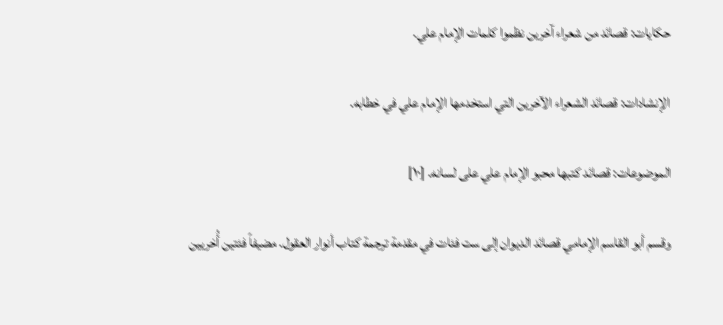حكايات: قصائد من شعراء آخرين نظموا كلمات الإمام علي.

الإنشادات: قصائد الشعراء الآخرين التي استخدمها الإمام علي في خطابه.

الموضوعات: قصائد كتبها محبو الإمام علي على لسانه. [١٠]

وقسم أبو القاسم الإمامي قصائد الديوان إلى ست فئات في مقدمة ترجمة كتاب أنوار العقول. مضيفاً فئتين أُخريين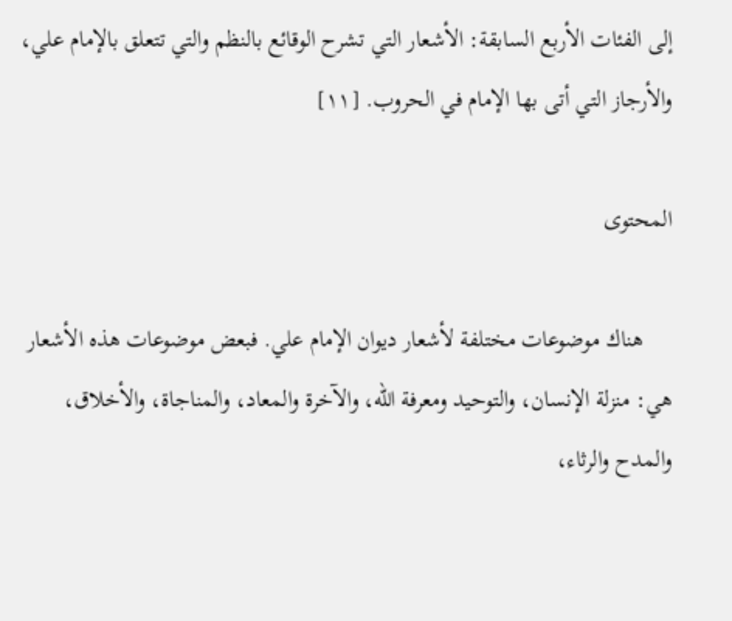إلى الفئات الأربع السابقة: الأشعار التي تشرح الوقائع بالنظم والتي تتعلق بالإمام علي، والأرجاز التي أتى بها الإمام في الحروب. [١١]

المحتوى

     هناك موضوعات مختلفة لأشعار ديوان الإمام علي. فبعض موضوعات هذه الأشعار هي: منزلة الإنسان، والتوحيد ومعرفة الله، والآخرة والمعاد، والمناجاة، والأخلاق، والمدح والرثاء،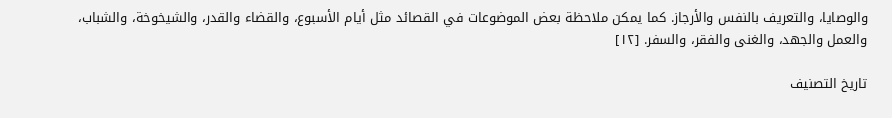والوصايا، والتعريف بالنفس والأرجاز. كما يمكن ملاحظة بعض الموضوعات في القصائد مثل أيام الأسبوع، والقضاء والقدر، والشيخوخة، والشباب، والعمل والجهد، والغنى والفقر، والسفر. [١٢]

تاريخ التصنيف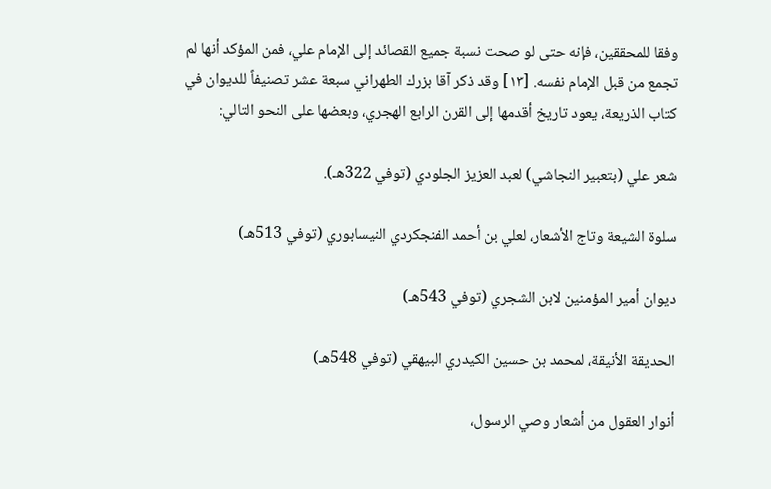وفقا للمحققين، فإنه حتى لو صحت نسبة جميع القصائد إلى الإمام علي، فمن المؤكد أنها لم تجمع من قبل الإمام نفسه. [١٣] وقد ذكر آقا بزرك الطهراني سبعة عشر تصنيفاً للديوان في كتاب الذريعة، يعود تاريخ أقدمها إلى القرن الرابع الهجري، وبعضها على النحو التالي:

شعر علي (بتعبير النجاشي) لعبد العزيز الجلودي (توفي 322هـ).

سلوة الشيعة وتاج الأشعار، لعلي بن أحمد الفنجكردي النيسابوري (توفي 513هـ)

ديوان أمير المؤمنين لابن الشجري (توفي 543هـ)

الحديقة الأنيقة، لمحمد بن حسين الكيدري البيهقي (توفي 548هـ)

أنوار العقول من أشعار وصي الرسول،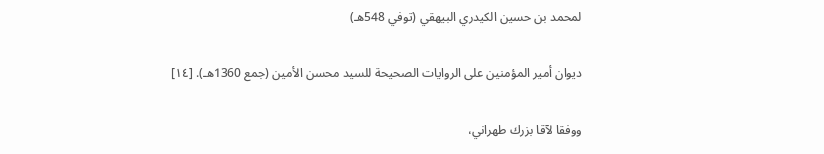لمحمد بن حسين الكيدري البيهقي (توفي 548هـ)

ديوان أمير المؤمنين على الروايات الصحيحة للسيد محسن الأمين (جمع 1360هـ). [١٤]

ووفقا لآقا بزرك طهراني،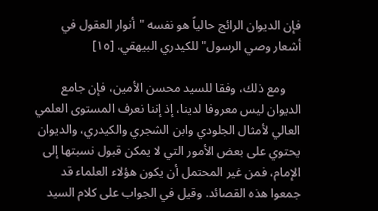فإن الديوان الرائج حالياً هو نفسه "أنوار العقول في أشعار وصي الرسول" للكيدري البيهقي. [١٥]

     ومع ذلك، وفقا للسيد محسن الأمين، فإن جامع الديوان ليس معروفا لدينا، إذ إننا نعرف المستوى العلمي العالي لأمثال الجلودي وابن الشجري والكيدري، والديوان يحتوي على بعض الأمور التي لا يمكن قبول نسبتها إلى الإمام، فمن غير المحتمل أن يكون هؤلاء العلماء قد جمعوا هذه القصائد. وقيل في الجواب على كلام السيد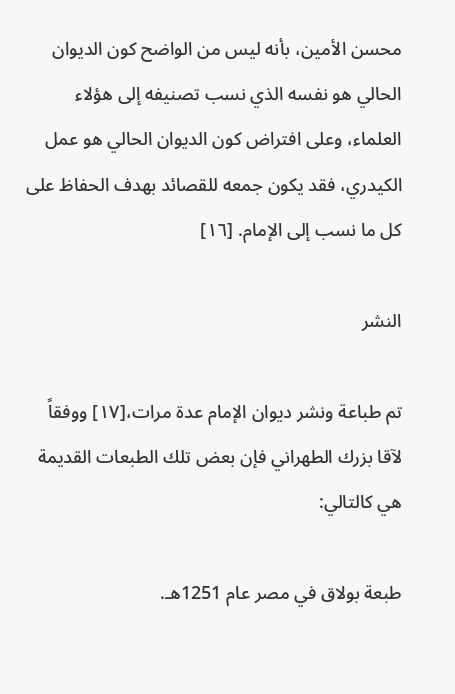محسن الأمين، بأنه ليس من الواضح كون الديوان الحالي هو نفسه الذي نسب تصنيفه إلى هؤلاء العلماء، وعلى افتراض كون الديوان الحالي هو عمل الكيدري، فقد يكون جمعه للقصائد بهدف الحفاظ على كل ما نسب إلى الإمام. [١٦]

النشر

تم طباعة ونشر ديوان الإمام عدة مرات،[١٧] ووفقاً لآقا بزرك الطهراني فإن بعض تلك الطبعات القديمة هي كالتالي:

طبعة بولاق في مصر عام 1251هـ.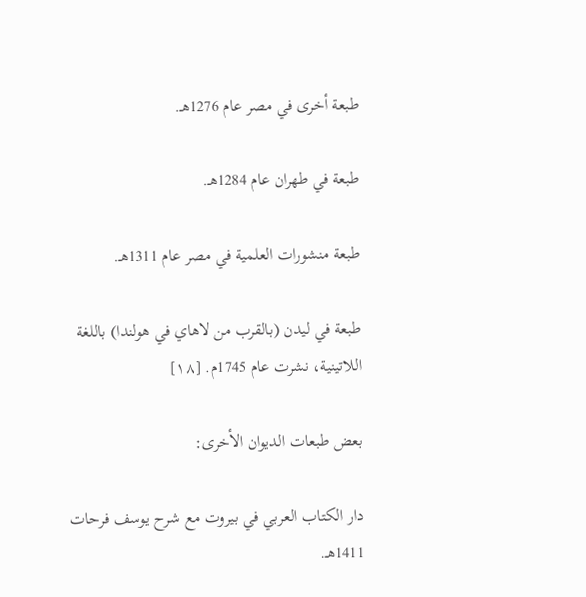طبعة أخرى في مصر عام 1276هـ.

طبعة في طهران عام 1284هـ.

طبعة منشورات العلمية في مصر عام 1311هـ.

طبعة في ليدن (بالقرب من لاهاي في هولندا) باللغة اللاتينية، نشرت عام 1745م. [١٨]

بعض طبعات الديوان الأخرى:

دار الكتاب العربي في بيروت مع شرح يوسف فرحات 1411هـ.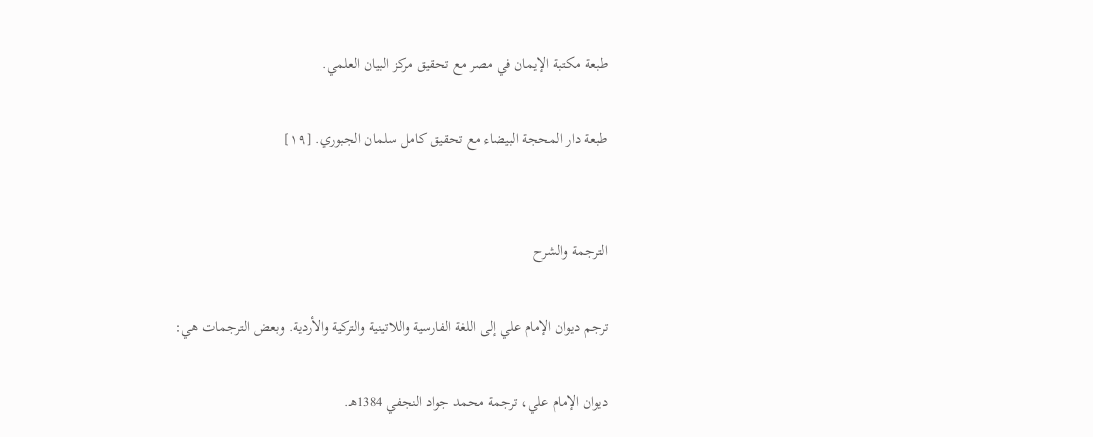طبعة مكتبة الإيمان في مصر مع تحقيق مركز البيان العلمي.

طبعة دار المحجة البيضاء مع تحقيق كامل سلمان الجبوري. [١٩]


الترجمة والشرح

ترجم ديوان الإمام علي إلى اللغة الفارسية واللاتينية والتركية والأردية. وبعض الترجمات هي:

ديوان الإمام علي، ترجمة محمد جواد النجفي 1384هـ.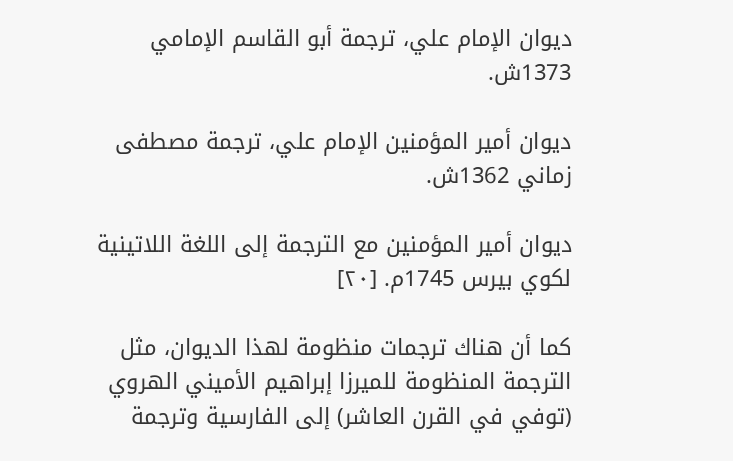ديوان الإمام علي، ترجمة أبو القاسم الإمامي 1373ش.

ديوان أمير المؤمنين الإمام علي، ترجمة مصطفى زماني 1362ش.

ديوان أمير المؤمنين مع الترجمة إلى اللغة اللاتينية لكوي بيرس 1745م. [٢٠]

كما أن هناك ترجمات منظومة لهذا الديوان، مثل الترجمة المنظومة للميرزا إبراهيم الأميني الهروي (توفي في القرن العاشر) إلى الفارسية وترجمة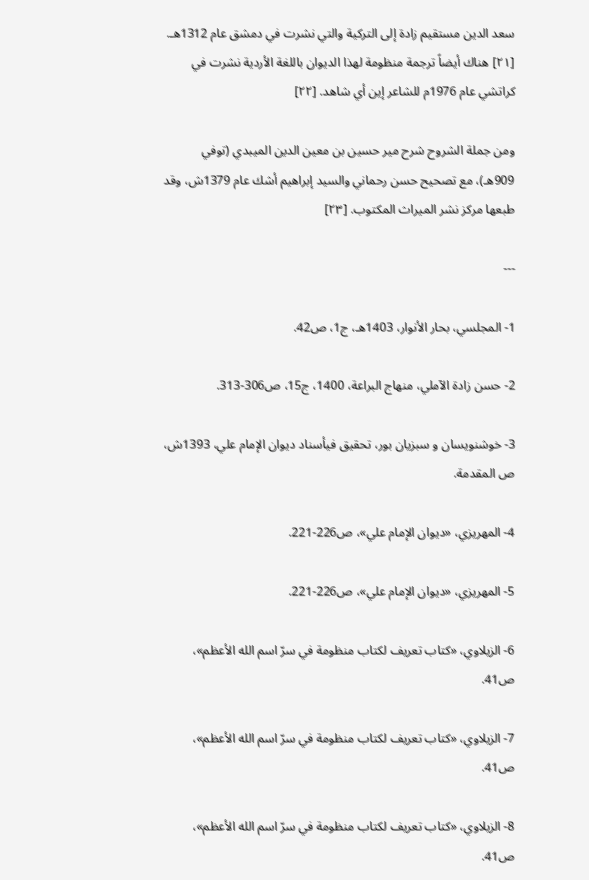سعد الدين مستقيم زادة إلى التركية والتي نشرت في دمشق عام 1312هـ. [٢١] هناك أيضاً ترجمة منظومة لهذا الديوان باللغة الأردية نشرت في كراتشي عام 1976م للشاعر إين أي شاهد. [٢٢]

ومن جملة الشروح شرح مير حسين بن معين الدين الميبدي (توفي 909هـ)، مع تصحيح حسن رحماني والسيد إبراهيم أشك عام 1379ش، وقد طبعها مركز نشر الميراث المكتوب. [٢٣]

---

1- المجلسي، بحار الأنوار، 1403هـ، ج1، ص42.

2- حسن ‌زادة الآملي، منهاج ‌البراعة، 1400، ج15، ص306-313.

3- خوشنويسان و سبزيان ‌بور، تحقيق فيأسناد ديوان الإمام علي، 1393ش، ص المقدمة.

4- المهريزي، «ديوان الإمام علي»، ص226-221.

5- المهريزي، «ديوان الإمام علي»، ص226-221.

6- الزيلاوي، «كتاب تعريف لكتاب منظومة في سرّ اسم الله الأعظم»، ص41.

7- الزيلاوي، «كتاب تعريف لكتاب منظومة في سرّ اسم الله الأعظم»، ص41.

8- الزيلاوي، «كتاب تعريف لكتاب منظومة في سرّ اسم الله الأعظم»، ص41.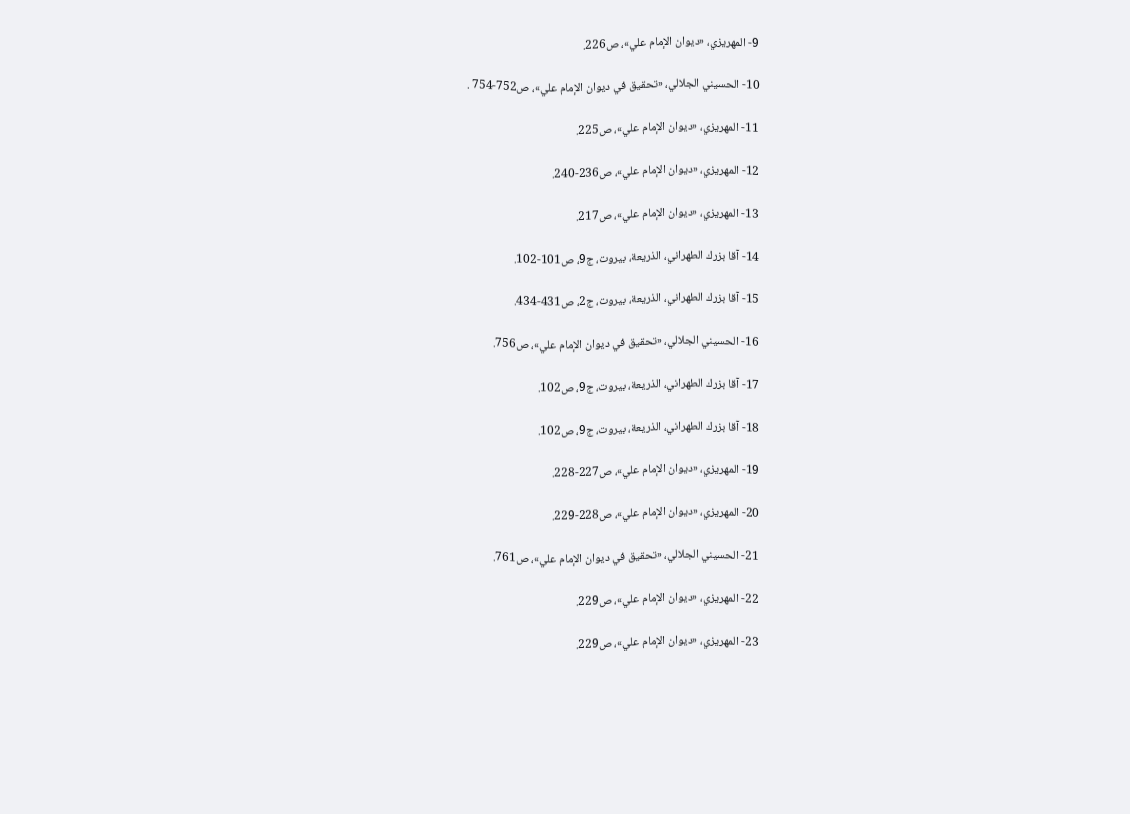9- المهريزي، «ديوان الإمام علي»، ص226.

10- الحسيني الجلالي، «تحقيق في ديوان الإمام علي»، ص752-754 .

11- المهريزي، «ديوان الإمام علي»، ص225.

12- المهريزي، «ديوان الإمام علي»، ص236-240.

13- المهريزي، «ديوان الإمام علي»، ص217.

14- آقا بزرك الطهراني، الذريعة، بيروت، ج9، ص101-102.

15- آقا بزرك الطهراني، الذريعة، بيروت، ج2، ص431-434.

16- الحسيني الجلالي، «تحقيق في ديوان الإمام علي»، ص756.

17- آقا بزرك الطهراني، الذريعة، بيروت، ج9، ص102.

18- آقا بزرك الطهراني، الذريعة، بيروت، ج9، ص102.

19- المهريزي، «ديوان الإمام علي»، ص227-228.

20- المهريزي، «ديوان الإمام علي»، ص228-229.

21- الحسيني الجلالي، «تحقيق في ديوان الإمام علي»، ص761.

22- المهريزي، «ديوان الإمام علي»، ص229.

23- المهريزي، «ديوان الإمام علي»، ص229.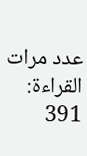عدد مرات القراءة:
391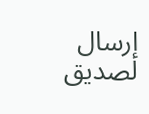إرسال لصديق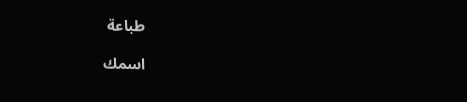طباعة

اسمك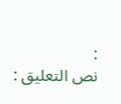:
نص التعليق :